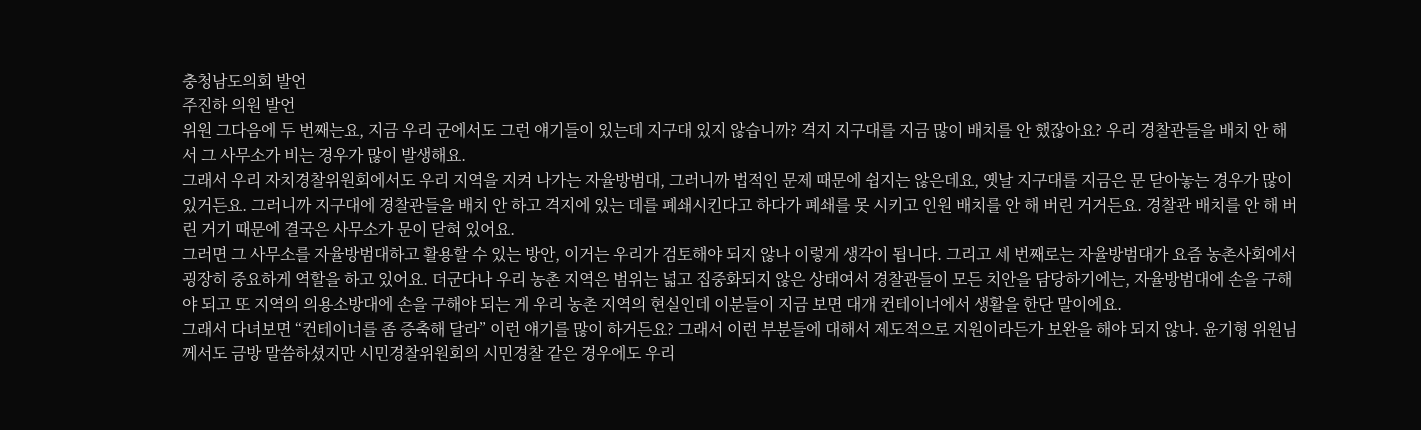충청남도의회 발언
주진하 의원 발언
위원 그다음에 두 번째는요, 지금 우리 군에서도 그런 얘기들이 있는데 지구대 있지 않습니까? 격지 지구대를 지금 많이 배치를 안 했잖아요? 우리 경찰관들을 배치 안 해서 그 사무소가 비는 경우가 많이 발생해요.
그래서 우리 자치경찰위원회에서도 우리 지역을 지켜 나가는 자율방범대, 그러니까 법적인 문제 때문에 쉽지는 않은데요, 옛날 지구대를 지금은 문 닫아놓는 경우가 많이 있거든요. 그러니까 지구대에 경찰관들을 배치 안 하고 격지에 있는 데를 폐쇄시킨다고 하다가 폐쇄를 못 시키고 인원 배치를 안 해 버린 거거든요. 경찰관 배치를 안 해 버린 거기 때문에 결국은 사무소가 문이 닫혀 있어요.
그러면 그 사무소를 자율방범대하고 활용할 수 있는 방안, 이거는 우리가 검토해야 되지 않나 이렇게 생각이 됩니다. 그리고 세 번째로는 자율방범대가 요즘 농촌사회에서 굉장히 중요하게 역할을 하고 있어요. 더군다나 우리 농촌 지역은 범위는 넓고 집중화되지 않은 상태여서 경찰관들이 모든 치안을 담당하기에는, 자율방범대에 손을 구해야 되고 또 지역의 의용소방대에 손을 구해야 되는 게 우리 농촌 지역의 현실인데 이분들이 지금 보면 대개 컨테이너에서 생활을 한단 말이에요.
그래서 다녀보면 “컨테이너를 좀 증축해 달라” 이런 얘기를 많이 하거든요? 그래서 이런 부분들에 대해서 제도적으로 지원이라든가 보완을 해야 되지 않나. 윤기형 위원님께서도 금방 말씀하셨지만 시민경찰위원회의 시민경찰 같은 경우에도 우리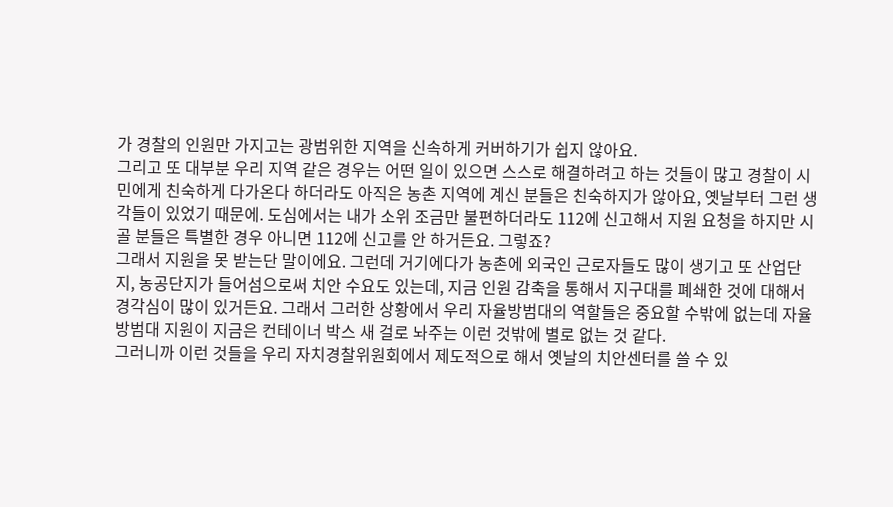가 경찰의 인원만 가지고는 광범위한 지역을 신속하게 커버하기가 쉽지 않아요.
그리고 또 대부분 우리 지역 같은 경우는 어떤 일이 있으면 스스로 해결하려고 하는 것들이 많고 경찰이 시민에게 친숙하게 다가온다 하더라도 아직은 농촌 지역에 계신 분들은 친숙하지가 않아요, 옛날부터 그런 생각들이 있었기 때문에. 도심에서는 내가 소위 조금만 불편하더라도 112에 신고해서 지원 요청을 하지만 시골 분들은 특별한 경우 아니면 112에 신고를 안 하거든요. 그렇죠?
그래서 지원을 못 받는단 말이에요. 그런데 거기에다가 농촌에 외국인 근로자들도 많이 생기고 또 산업단지, 농공단지가 들어섬으로써 치안 수요도 있는데, 지금 인원 감축을 통해서 지구대를 폐쇄한 것에 대해서 경각심이 많이 있거든요. 그래서 그러한 상황에서 우리 자율방범대의 역할들은 중요할 수밖에 없는데 자율방범대 지원이 지금은 컨테이너 박스 새 걸로 놔주는 이런 것밖에 별로 없는 것 같다.
그러니까 이런 것들을 우리 자치경찰위원회에서 제도적으로 해서 옛날의 치안센터를 쓸 수 있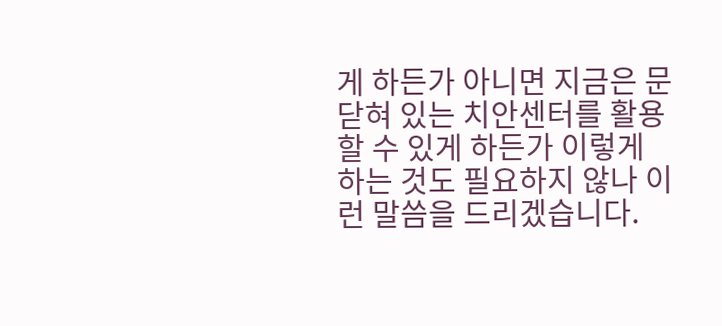게 하든가 아니면 지금은 문 닫혀 있는 치안센터를 활용할 수 있게 하든가 이렇게 하는 것도 필요하지 않나 이런 말씀을 드리겠습니다.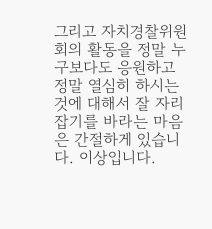그리고 자치경찰위원회의 활동을 정말 누구보다도 응원하고 정말 열심히 하시는 것에 대해서 잘 자리 잡기를 바라는 마음은 간절하게 있습니다. 이상입니다.